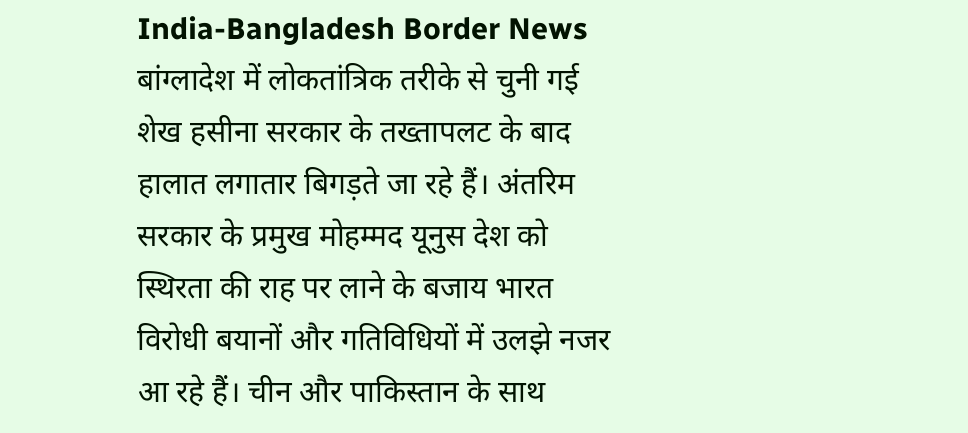India-Bangladesh Border News
बांग्लादेश में लोकतांत्रिक तरीके से चुनी गई शेख हसीना सरकार के तख्तापलट के बाद हालात लगातार बिगड़ते जा रहे हैं। अंतरिम सरकार के प्रमुख मोहम्मद यूनुस देश को स्थिरता की राह पर लाने के बजाय भारत विरोधी बयानों और गतिविधियों में उलझे नजर आ रहे हैं। चीन और पाकिस्तान के साथ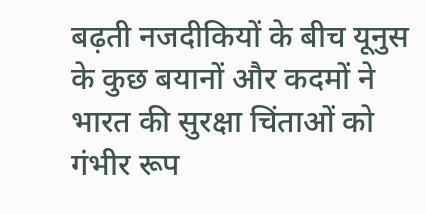बढ़ती नजदीकियों के बीच यूनुस के कुछ बयानों और कदमों ने भारत की सुरक्षा चिंताओं को गंभीर रूप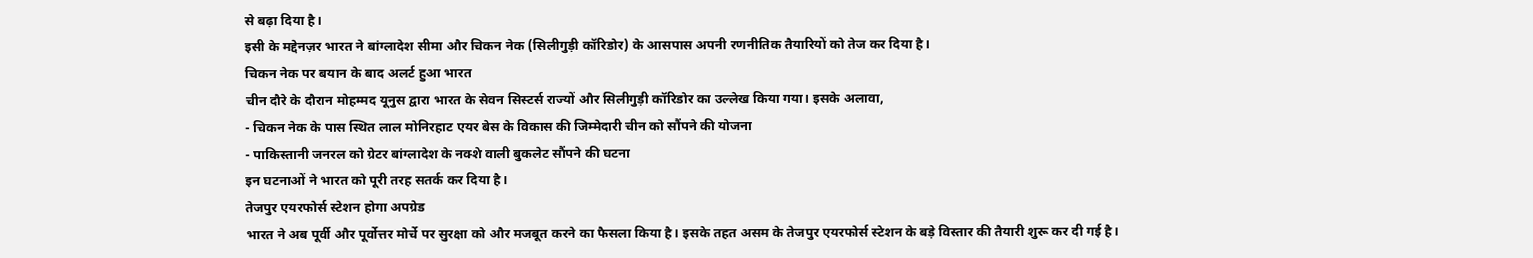से बढ़ा दिया है।
इसी के मद्देनज़र भारत ने बांग्लादेश सीमा और चिकन नेक (सिलीगुड़ी कॉरिडोर) के आसपास अपनी रणनीतिक तैयारियों को तेज कर दिया है।
चिकन नेक पर बयान के बाद अलर्ट हुआ भारत
चीन दौरे के दौरान मोहम्मद यूनुस द्वारा भारत के सेवन सिस्टर्स राज्यों और सिलीगुड़ी कॉरिडोर का उल्लेख किया गया। इसके अलावा,
- चिकन नेक के पास स्थित लाल मोनिरहाट एयर बेस के विकास की जिम्मेदारी चीन को सौंपने की योजना
- पाकिस्तानी जनरल को ग्रेटर बांग्लादेश के नक्शे वाली बुकलेट सौंपने की घटना
इन घटनाओं ने भारत को पूरी तरह सतर्क कर दिया है।
तेजपुर एयरफोर्स स्टेशन होगा अपग्रेड
भारत ने अब पूर्वी और पूर्वोत्तर मोर्चे पर सुरक्षा को और मजबूत करने का फैसला किया है। इसके तहत असम के तेजपुर एयरफोर्स स्टेशन के बड़े विस्तार की तैयारी शुरू कर दी गई है।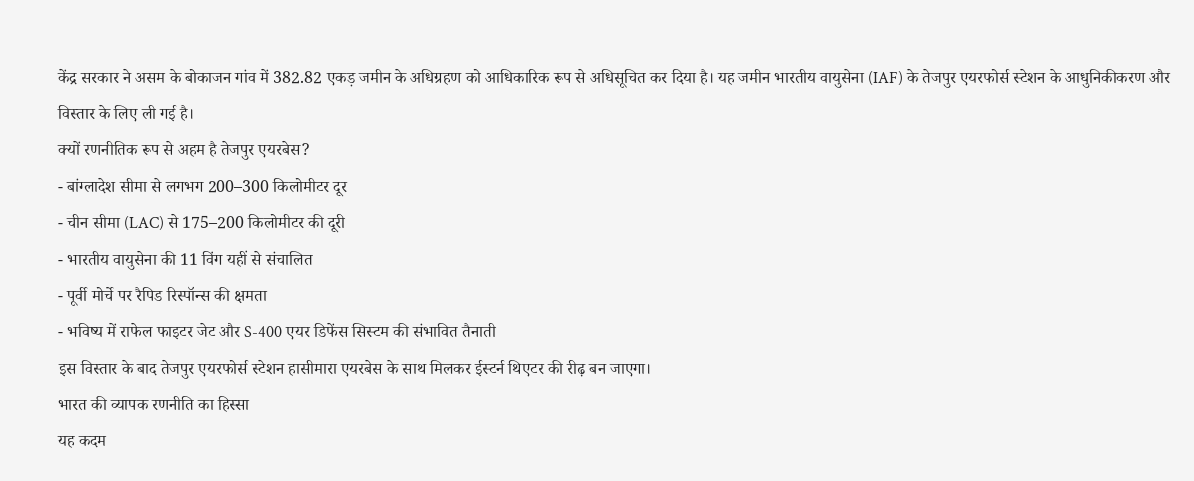केंद्र सरकार ने असम के बोकाजन गांव में 382.82 एकड़ जमीन के अधिग्रहण को आधिकारिक रूप से अधिसूचित कर दिया है। यह जमीन भारतीय वायुसेना (IAF) के तेजपुर एयरफोर्स स्टेशन के आधुनिकीकरण और विस्तार के लिए ली गई है।
क्यों रणनीतिक रूप से अहम है तेजपुर एयरबेस?
- बांग्लादेश सीमा से लगभग 200–300 किलोमीटर दूर
- चीन सीमा (LAC) से 175–200 किलोमीटर की दूरी
- भारतीय वायुसेना की 11 विंग यहीं से संचालित
- पूर्वी मोर्चे पर रैपिड रिस्पॉन्स की क्षमता
- भविष्य में राफेल फाइटर जेट और S-400 एयर डिफेंस सिस्टम की संभावित तैनाती
इस विस्तार के बाद तेजपुर एयरफोर्स स्टेशन हासीमारा एयरबेस के साथ मिलकर ईस्टर्न थिएटर की रीढ़ बन जाएगा।
भारत की व्यापक रणनीति का हिस्सा
यह कदम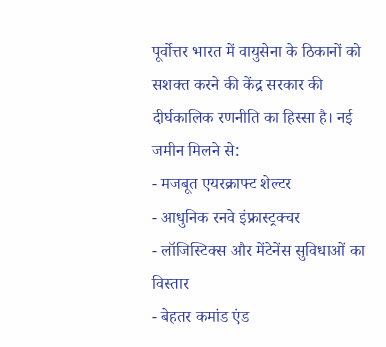पूर्वोत्तर भारत में वायुसेना के ठिकानों को सशक्त करने की केंद्र सरकार की दीर्घकालिक रणनीति का हिस्सा है। नई जमीन मिलने से:
- मजबूत एयरक्राफ्ट शेल्टर
- आधुनिक रनवे इंफ्रास्ट्रक्चर
- लॉजिस्टिक्स और मेंटेनेंस सुविधाओं का विस्तार
- बेहतर कमांड एंड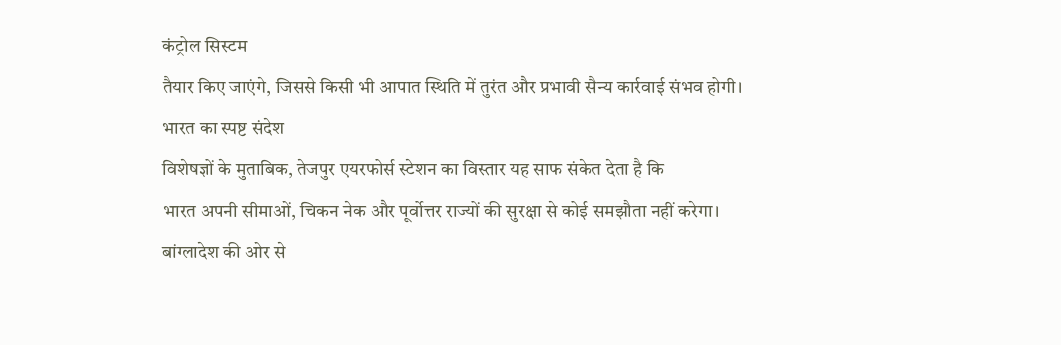कंट्रोल सिस्टम
तैयार किए जाएंगे, जिससे किसी भी आपात स्थिति में तुरंत और प्रभावी सैन्य कार्रवाई संभव होगी।
भारत का स्पष्ट संदेश
विशेषज्ञों के मुताबिक, तेजपुर एयरफोर्स स्टेशन का विस्तार यह साफ संकेत देता है कि
भारत अपनी सीमाओं, चिकन नेक और पूर्वोत्तर राज्यों की सुरक्षा से कोई समझौता नहीं करेगा।
बांग्लादेश की ओर से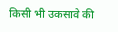किसी भी उकसावे की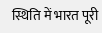स्थिति में भारत पूरी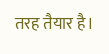तरह तैयार है।